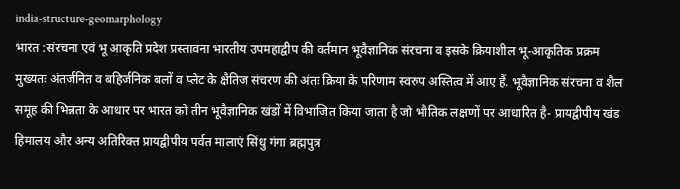india-structure-geomarphology
भारत :संरचना एवं भू आकृति प्रदेश प्रस्तावना भारतीय उपमहाद्वीप की वर्तमान भूवैज्ञानिक संरचना व इसके क्रियाशील भू-आकृतिक प्रक्रम मुख्यतः अंतर्जनित व बहिर्जनिक बलों व प्लेट के क्षैतिज संचरण की अंतः क्रिया के परिणाम स्वरुप अस्तित्व में आए हैं. भूवैज्ञानिक संरचना व शैल समूह की भिन्नता के आधार पर भारत को तीन भूवैज्ञानिक खंडों में विभाजित किया जाता है जो भौतिक लक्षणों पर आधारित है- प्रायद्वीपीय खंड हिमालय और अन्य अतिरिक्त प्रायद्वीपीय पर्वत मालाएं सिंधु गंगा ब्रह्मपुत्र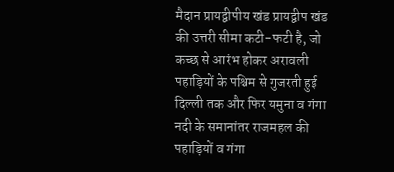मैदान प्रायद्वीपीय खंड प्रायद्वीप खंड की उत्तरी सीमा कटी-फटी है, जो कच्छ से आरंभ होकर अरावली पहाड़ियों के पश्चिम से गुजरती हुई दिल्ली तक और फिर यमुना व गंगा नदी के समानांतर राजमहल की पहाड़ियों व गंगा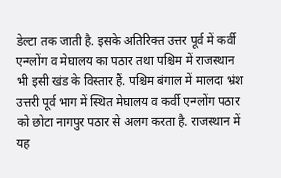डेल्टा तक जाती है. इसके अतिरिक्त उत्तर पूर्व में कर्वी एन्ग्लोंग व मेघालय का पठार तथा पश्चिम में राजस्थान भी इसी खंड के विस्तार हैं. पश्चिम बंगाल में मालदा भ्रंश उत्तरी पूर्व भाग में स्थित मेघालय व कर्वी एन्ग्लोंग पठार को छोटा नागपुर पठार से अलग करता है. राजस्थान में यह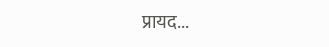प्रायद...